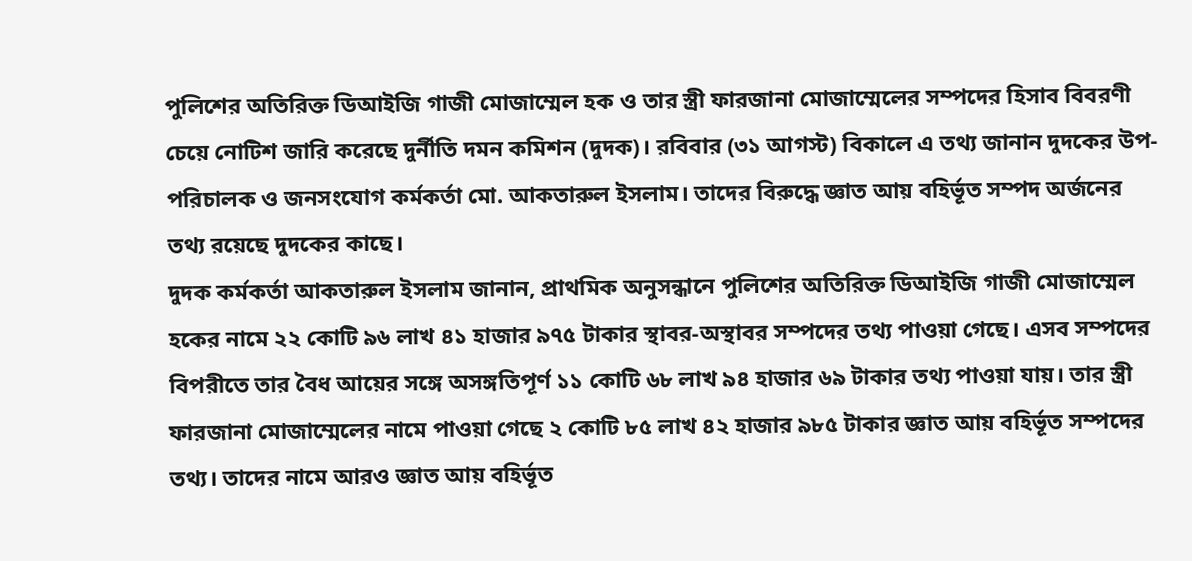পুলিশের অতিরিক্ত ডিআইজি গাজী মোজাম্মেল হক ও তার স্ত্রী ফারজানা মোজাম্মেলের সম্পদের হিসাব বিবরণী চেয়ে নোটিশ জারি করেছে দুর্নীতি দমন কমিশন (দুদক)। রবিবার (৩১ আগস্ট) বিকালে এ তথ্য জানান দুদকের উপ-পরিচালক ও জনসংযোগ কর্মকর্তা মো. আকতারুল ইসলাম। তাদের বিরুদ্ধে জ্ঞাত আয় বহির্ভূত সম্পদ অর্জনের তথ্য রয়েছে দুদকের কাছে।
দুদক কর্মকর্তা আকতারুল ইসলাম জানান, প্রাথমিক অনুসন্ধানে পুলিশের অতিরিক্ত ডিআইজি গাজী মোজাম্মেল হকের নামে ২২ কোটি ৯৬ লাখ ৪১ হাজার ৯৭৫ টাকার স্থাবর-অস্থাবর সম্পদের তথ্য পাওয়া গেছে। এসব সম্পদের বিপরীতে তার বৈধ আয়ের সঙ্গে অসঙ্গতিপূর্ণ ১১ কোটি ৬৮ লাখ ৯৪ হাজার ৬৯ টাকার তথ্য পাওয়া যায়। তার স্ত্রী ফারজানা মোজাম্মেলের নামে পাওয়া গেছে ২ কোটি ৮৫ লাখ ৪২ হাজার ৯৮৫ টাকার জ্ঞাত আয় বহির্ভূত সম্পদের তথ্য। তাদের নামে আরও জ্ঞাত আয় বহির্ভূত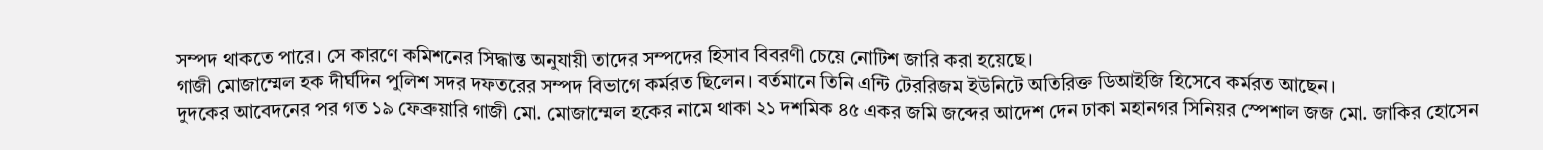সম্পদ থাকতে পারে। সে কারণে কমিশনের সিদ্ধান্ত অনুযায়ী তাদের সম্পদের হিসাব বিবরণী চেয়ে নোটিশ জারি করা হয়েছে।
গাজী মোজাম্মেল হক দীর্ঘদিন পুলিশ সদর দফতরের সম্পদ বিভাগে কর্মরত ছিলেন। বর্তমানে তিনি এন্টি টেররিজম ইউনিটে অতিরিক্ত ডিআইজি হিসেবে কর্মরত আছেন।
দুদকের আবেদনের পর গত ১৯ ফেব্রুয়ারি গাজী মো. মোজাম্মেল হকের নামে থাকা ২১ দশমিক ৪৫ একর জমি জব্দের আদেশ দেন ঢাকা মহানগর সিনিয়র স্পেশাল জজ মো. জাকির হোসেন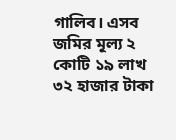গালিব। এসব জমির মূল্য ২ কোটি ১৯ লাখ ৩২ হাজার টাকা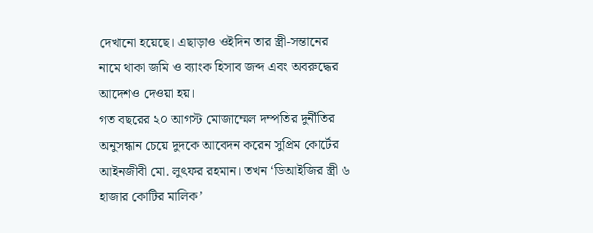দেখানো হয়েছে। এছাড়াও ওইদিন তার স্ত্রী-সন্তানের নামে থাকা জমি ও ব্যাংক হিসাব জব্দ এবং অবরুদ্ধের আদেশও দেওয়া হয়।
গত বছরের ২০ আগস্ট মোজাম্মেল দম্পতির দুর্নীতির অনুসন্ধান চেয়ে দুদকে আবেদন করেন সুপ্রিম কোর্টের আইনজীবী মো. লুৎফর রহমান। তখন ‘ডিআইজির স্ত্রী ৬ হাজার কোটির মালিক’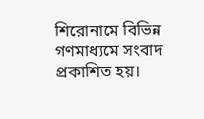শিরোনামে বিভিন্ন গণমাধ্যমে সংবাদ প্রকাশিত হয়।